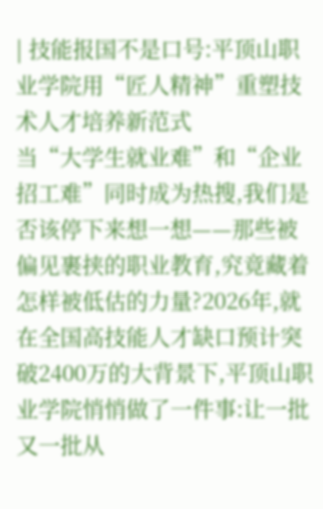| 技能报国不是口号:平顶山职业学院用“匠人精神”重塑技术人才培养新范式
当“大学生就业难”和“企业招工难”同时成为热搜,我们是否该停下来想一想——那些被偏见裹挟的职业教育,究竟藏着怎样被低估的力量?2026年,就在全国高技能人才缺口预计突破2400万的大背景下,平顶山职业学院悄悄做了一件事:让一批又一批从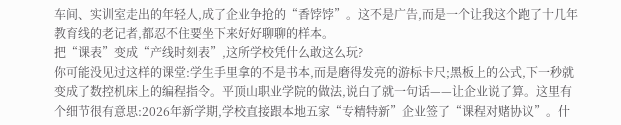车间、实训室走出的年轻人,成了企业争抢的“香饽饽”。这不是广告,而是一个让我这个跑了十几年教育线的老记者,都忍不住要坐下来好好聊聊的样本。
把“课表”变成“产线时刻表”,这所学校凭什么敢这么玩?
你可能没见过这样的课堂:学生手里拿的不是书本,而是磨得发亮的游标卡尺;黑板上的公式,下一秒就变成了数控机床上的编程指令。平顶山职业学院的做法,说白了就一句话——让企业说了算。这里有个细节很有意思:2026年新学期,学校直接跟本地五家“专精特新”企业签了“课程对赌协议”。什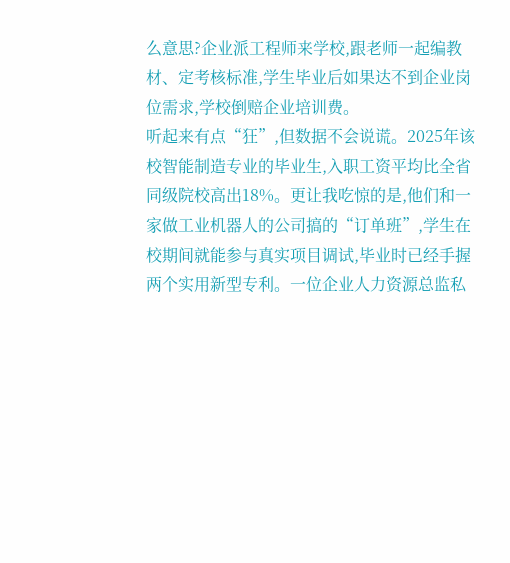么意思?企业派工程师来学校,跟老师一起编教材、定考核标准,学生毕业后如果达不到企业岗位需求,学校倒赔企业培训费。
听起来有点“狂”,但数据不会说谎。2025年该校智能制造专业的毕业生,入职工资平均比全省同级院校高出18%。更让我吃惊的是,他们和一家做工业机器人的公司搞的“订单班”,学生在校期间就能参与真实项目调试,毕业时已经手握两个实用新型专利。一位企业人力资源总监私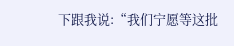下跟我说:“我们宁愿等这批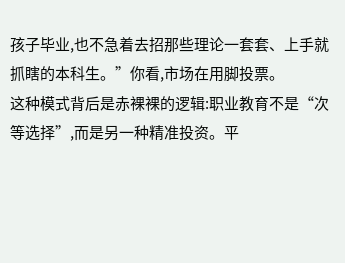孩子毕业,也不急着去招那些理论一套套、上手就抓瞎的本科生。”你看,市场在用脚投票。
这种模式背后是赤裸裸的逻辑:职业教育不是“次等选择”,而是另一种精准投资。平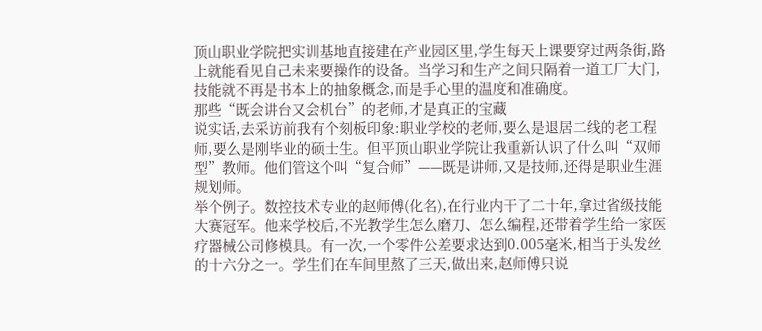顶山职业学院把实训基地直接建在产业园区里,学生每天上课要穿过两条街,路上就能看见自己未来要操作的设备。当学习和生产之间只隔着一道工厂大门,技能就不再是书本上的抽象概念,而是手心里的温度和准确度。
那些“既会讲台又会机台”的老师,才是真正的宝藏
说实话,去采访前我有个刻板印象:职业学校的老师,要么是退居二线的老工程师,要么是刚毕业的硕士生。但平顶山职业学院让我重新认识了什么叫“双师型”教师。他们管这个叫“复合师”——既是讲师,又是技师,还得是职业生涯规划师。
举个例子。数控技术专业的赵师傅(化名),在行业内干了二十年,拿过省级技能大赛冠军。他来学校后,不光教学生怎么磨刀、怎么编程,还带着学生给一家医疗器械公司修模具。有一次,一个零件公差要求达到0.005毫米,相当于头发丝的十六分之一。学生们在车间里熬了三天,做出来,赵师傅只说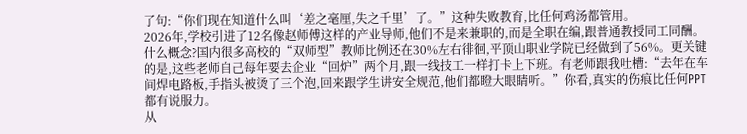了句:“你们现在知道什么叫‘差之毫厘,失之千里’了。”这种失败教育,比任何鸡汤都管用。
2026年,学校引进了12名像赵师傅这样的产业导师,他们不是来兼职的,而是全职在编,跟普通教授同工同酬。什么概念?国内很多高校的“双师型”教师比例还在30%左右徘徊,平顶山职业学院已经做到了56%。更关键的是,这些老师自己每年要去企业“回炉”两个月,跟一线技工一样打卡上下班。有老师跟我吐槽:“去年在车间焊电路板,手指头被烫了三个泡,回来跟学生讲安全规范,他们都瞪大眼睛听。”你看,真实的伤痕比任何PPT都有说服力。
从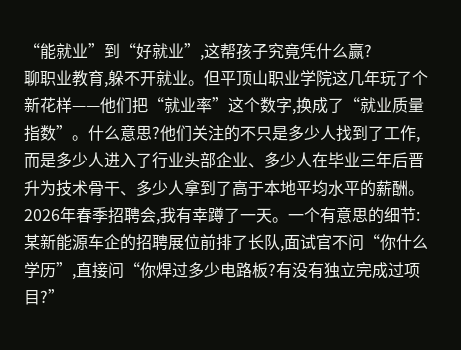“能就业”到“好就业”,这帮孩子究竟凭什么赢?
聊职业教育,躲不开就业。但平顶山职业学院这几年玩了个新花样——他们把“就业率”这个数字,换成了“就业质量指数”。什么意思?他们关注的不只是多少人找到了工作,而是多少人进入了行业头部企业、多少人在毕业三年后晋升为技术骨干、多少人拿到了高于本地平均水平的薪酬。
2026年春季招聘会,我有幸蹲了一天。一个有意思的细节:某新能源车企的招聘展位前排了长队,面试官不问“你什么学历”,直接问“你焊过多少电路板?有没有独立完成过项目?”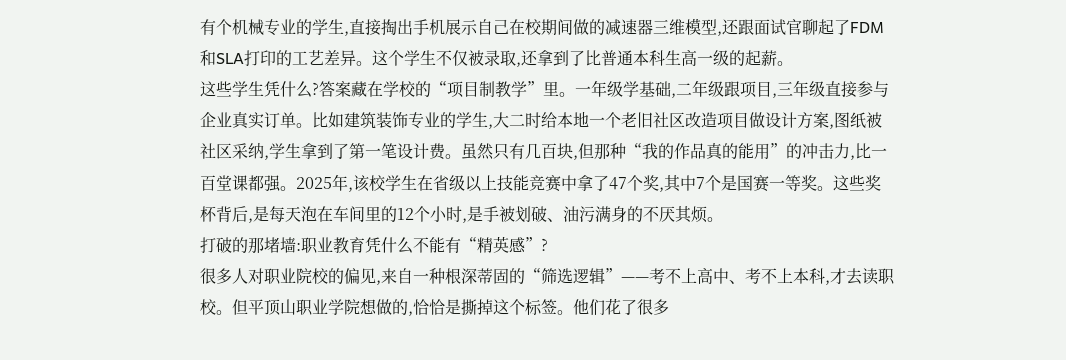有个机械专业的学生,直接掏出手机展示自己在校期间做的减速器三维模型,还跟面试官聊起了FDM和SLA打印的工艺差异。这个学生不仅被录取,还拿到了比普通本科生高一级的起薪。
这些学生凭什么?答案藏在学校的“项目制教学”里。一年级学基础,二年级跟项目,三年级直接参与企业真实订单。比如建筑装饰专业的学生,大二时给本地一个老旧社区改造项目做设计方案,图纸被社区采纳,学生拿到了第一笔设计费。虽然只有几百块,但那种“我的作品真的能用”的冲击力,比一百堂课都强。2025年,该校学生在省级以上技能竞赛中拿了47个奖,其中7个是国赛一等奖。这些奖杯背后,是每天泡在车间里的12个小时,是手被划破、油污满身的不厌其烦。
打破的那堵墙:职业教育凭什么不能有“精英感”?
很多人对职业院校的偏见,来自一种根深蒂固的“筛选逻辑”——考不上高中、考不上本科,才去读职校。但平顶山职业学院想做的,恰恰是撕掉这个标签。他们花了很多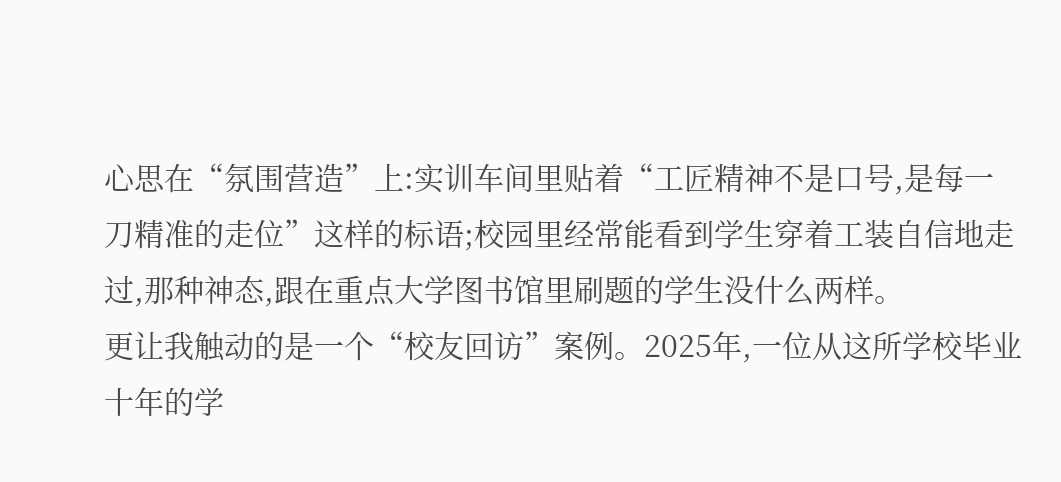心思在“氛围营造”上:实训车间里贴着“工匠精神不是口号,是每一刀精准的走位”这样的标语;校园里经常能看到学生穿着工装自信地走过,那种神态,跟在重点大学图书馆里刷题的学生没什么两样。
更让我触动的是一个“校友回访”案例。2025年,一位从这所学校毕业十年的学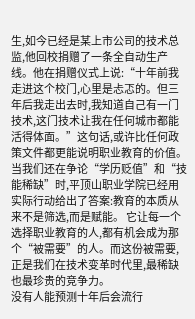生,如今已经是某上市公司的技术总监,他回校捐赠了一条全自动生产线。他在捐赠仪式上说:“十年前我走进这个校门,心里是忐忑的。但三年后我走出去时,我知道自己有一门技术,这门技术让我在任何城市都能活得体面。”这句话,或许比任何政策文件都更能说明职业教育的价值。
当我们还在争论“学历贬值”和“技能稀缺”时,平顶山职业学院已经用实际行动给出了答案:教育的本质从来不是筛选,而是赋能。 它让每一个选择职业教育的人,都有机会成为那个“被需要”的人。而这份被需要,正是我们在技术变革时代里,最稀缺也最珍贵的竞争力。
没有人能预测十年后会流行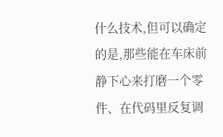什么技术,但可以确定的是,那些能在车床前静下心来打磨一个零件、在代码里反复调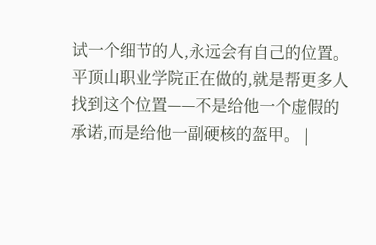试一个细节的人,永远会有自己的位置。平顶山职业学院正在做的,就是帮更多人找到这个位置——不是给他一个虚假的承诺,而是给他一副硬核的盔甲。 |